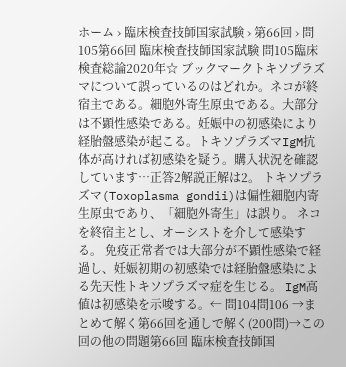ホーム › 臨床検査技師国家試験 › 第66回 › 問105第66回 臨床検査技師国家試験 問105臨床検査総論2020年☆ ブックマークトキソプラズマについて誤っているのはどれか。ネコが終宿主である。細胞外寄生原虫である。大部分は不顕性感染である。妊娠中の初感染により経胎盤感染が起こる。トキソプラズマIgM抗体が高ければ初感染を疑う。購入状況を確認しています…正答2解説正解は2。 トキソプラズマ(Toxoplasma gondii)は偏性細胞内寄生原虫であり、「細胞外寄生」は誤り。 ネコを終宿主とし、オーシストを介して感染する。 免疫正常者では大部分が不顕性感染で経過し、妊娠初期の初感染では経胎盤感染による先天性トキソプラズマ症を生じる。 IgM高値は初感染を示唆する。← 問104問106 →まとめて解く第66回を通しで解く(200問)→この回の他の問題第66回 臨床検査技師国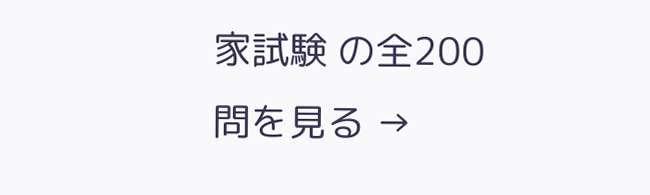家試験 の全200問を見る →